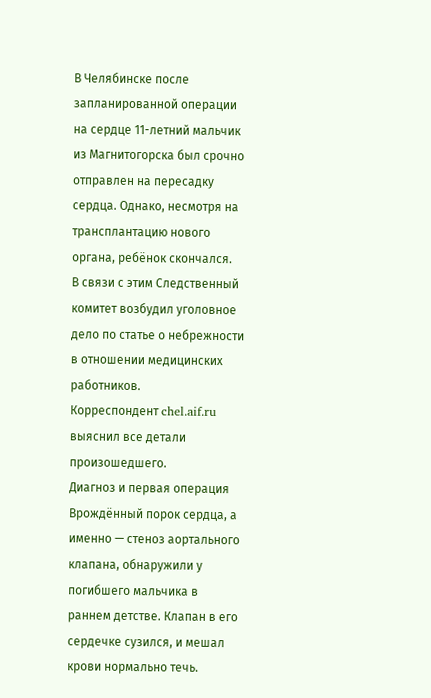В Челябинске после запланированной операции на сердце 11-летний мальчик из Магнитогорска был срочно отправлен на пересадку сердца. Однако, несмотря на трансплантацию нового органа, ребёнок скончался.
В связи с этим Следственный комитет возбудил уголовное дело по статье о небрежности в отношении медицинских работников.
Корреспондент chel.aif.ru выяснил все детали произошедшего.
Диагноз и первая операция
Врождённый порок сердца, а именно — стеноз аортального клапана, обнаружили у погибшего мальчика в раннем детстве. Клапан в его сердечке сузился, и мешал крови нормально течь.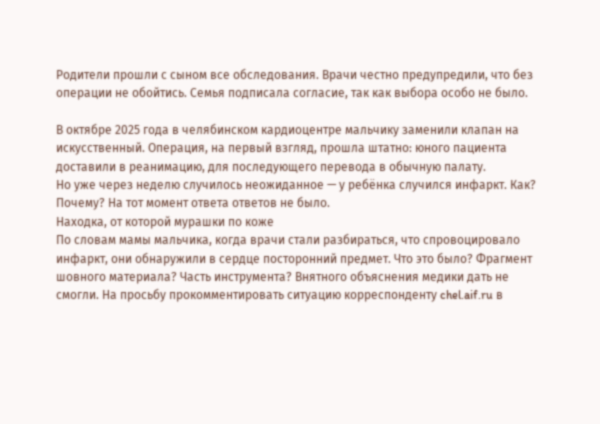Родители прошли с сыном все обследования. Врачи честно предупредили, что без операции не обойтись. Семья подписала согласие, так как выбора особо не было.

В октябре 2025 года в челябинском кардиоцентре мальчику заменили клапан на искусственный. Операция, на первый взгляд, прошла штатно: юного пациента доставили в реанимацию, для последующего перевода в обычную палату.
Но уже через неделю случилось неожиданное — у ребёнка случился инфаркт. Как? Почему? На тот момент ответа ответов не было.
Находка, от которой мурашки по коже
По словам мамы мальчика, когда врачи стали разбираться, что спровоцировало инфаркт, они обнаружили в сердце посторонний предмет. Что это было? Фрагмент шовного материала? Часть инструмента? Внятного объяснения медики дать не смогли. На просьбу прокомментировать ситуацию корреспонденту chel.aif.ru в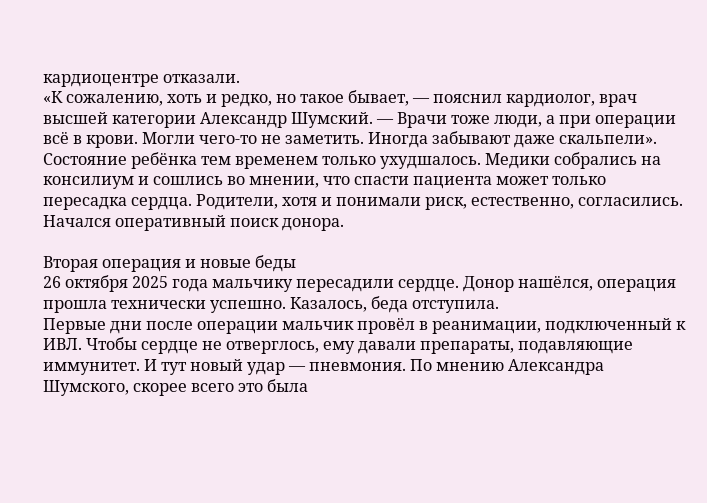кардиоцентре отказали.
«К сожалению, хоть и редко, но такое бывает, — пояснил кардиолог, врач высшей категории Александр Шумский. — Врачи тоже люди, а при операции всё в крови. Могли чего-то не заметить. Иногда забывают даже скальпели».
Состояние ребёнка тем временем только ухудшалось. Медики собрались на консилиум и сошлись во мнении, что спасти пациента может только пересадка сердца. Родители, хотя и понимали риск, естественно, согласились. Начался оперативный поиск донора.

Вторая операция и новые беды
26 октября 2025 года мальчику пересадили сердце. Донор нашёлся, операция прошла технически успешно. Казалось, беда отступила.
Первые дни после операции мальчик провёл в реанимации, подключенный к ИВЛ. Чтобы сердце не отверглось, ему давали препараты, подавляющие иммунитет. И тут новый удар — пневмония. По мнению Александра Шумского, скорее всего это была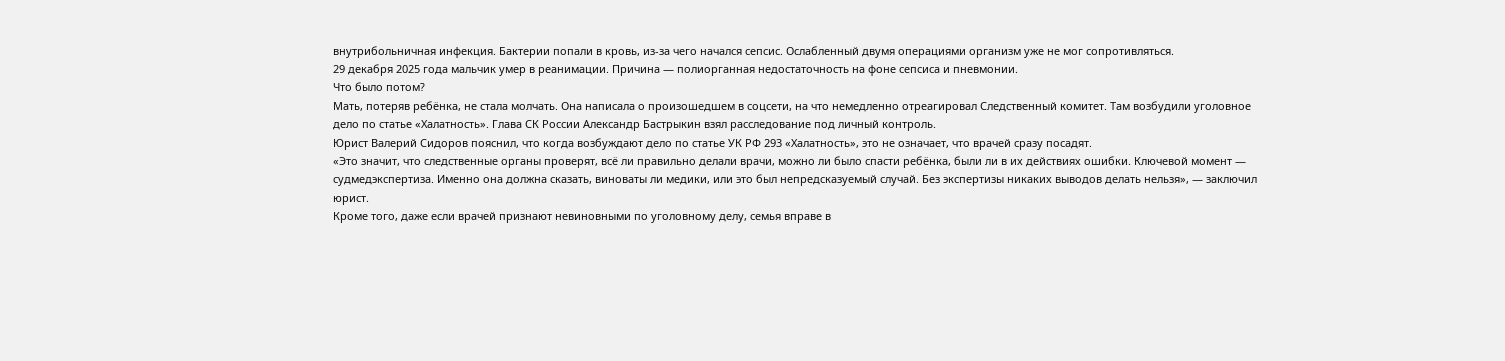внутрибольничная инфекция. Бактерии попали в кровь, из-за чего начался сепсис. Ослабленный двумя операциями организм уже не мог сопротивляться.
29 декабря 2025 года мальчик умер в реанимации. Причина — полиорганная недостаточность на фоне сепсиса и пневмонии.
Что было потом?
Мать, потеряв ребёнка, не стала молчать. Она написала о произошедшем в соцсети, на что немедленно отреагировал Следственный комитет. Там возбудили уголовное дело по статье «Халатность». Глава СК России Александр Бастрыкин взял расследование под личный контроль.
Юрист Валерий Сидоров пояснил, что когда возбуждают дело по статье УК РФ 293 «Халатность», это не означает, что врачей сразу посадят.
«Это значит, что следственные органы проверят, всё ли правильно делали врачи, можно ли было спасти ребёнка, были ли в их действиях ошибки. Ключевой момент — судмедэкспертиза. Именно она должна сказать, виноваты ли медики, или это был непредсказуемый случай. Без экспертизы никаких выводов делать нельзя», — заключил юрист.
Кроме того, даже если врачей признают невиновными по уголовному делу, семья вправе в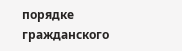порядке гражданского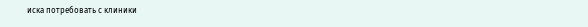иска потребовать с клиники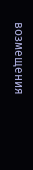возмещения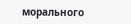морального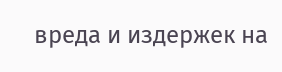вреда и издержек на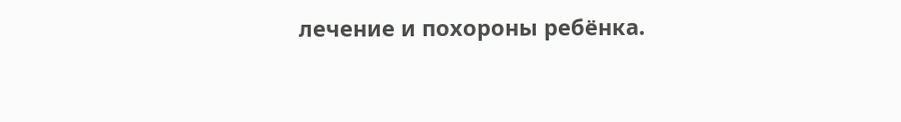лечение и похороны ребёнка.